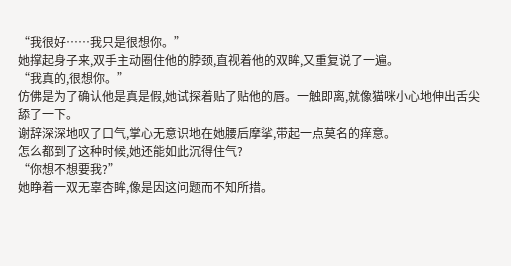“我很好……我只是很想你。”
她撑起身子来,双手主动圈住他的脖颈,直视着他的双眸,又重复说了一遍。
“我真的,很想你。”
仿佛是为了确认他是真是假,她试探着贴了贴他的唇。一触即离,就像猫咪小心地伸出舌尖舔了一下。
谢辞深深地叹了口气,掌心无意识地在她腰后摩挲,带起一点莫名的痒意。
怎么都到了这种时候,她还能如此沉得住气?
“你想不想要我?”
她睁着一双无辜杏眸,像是因这问题而不知所措。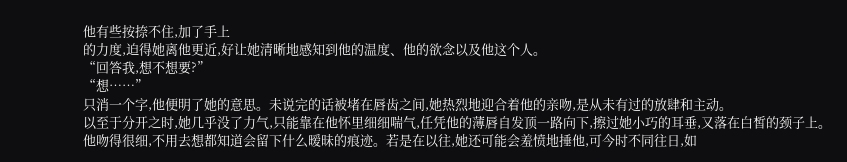他有些按捺不住,加了手上
的力度,迫得她离他更近,好让她清晰地感知到他的温度、他的欲念以及他这个人。
“回答我,想不想要?”
“想……”
只消一个字,他便明了她的意思。未说完的话被堵在唇齿之间,她热烈地迎合着他的亲吻,是从未有过的放肆和主动。
以至于分开之时,她几乎没了力气,只能靠在他怀里细细喘气,任凭他的薄唇自发顶一路向下,擦过她小巧的耳垂,又落在白皙的颈子上。
他吻得很细,不用去想都知道会留下什么暧昧的痕迹。若是在以往,她还可能会羞愤地捶他,可今时不同往日,如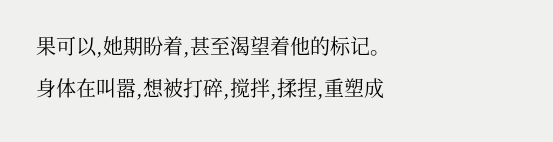果可以,她期盼着,甚至渴望着他的标记。
身体在叫嚣,想被打碎,搅拌,揉捏,重塑成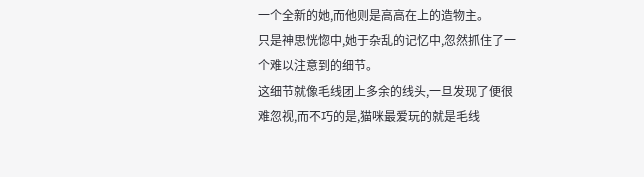一个全新的她,而他则是高高在上的造物主。
只是神思恍惚中,她于杂乱的记忆中,忽然抓住了一个难以注意到的细节。
这细节就像毛线团上多余的线头,一旦发现了便很难忽视,而不巧的是,猫咪最爱玩的就是毛线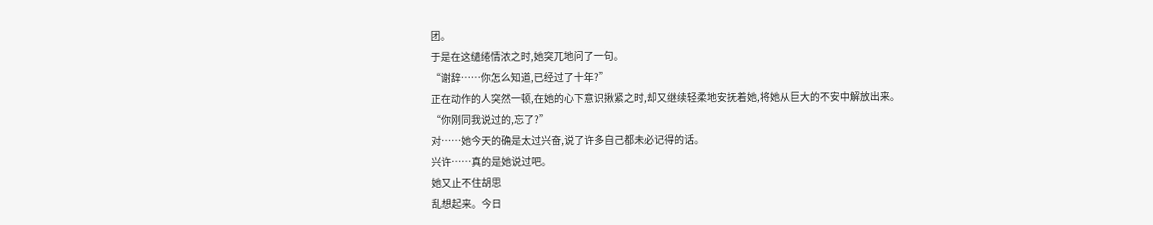团。
于是在这缱绻情浓之时,她突兀地问了一句。
“谢辞……你怎么知道,已经过了十年?”
正在动作的人突然一顿,在她的心下意识揪紧之时,却又继续轻柔地安抚着她,将她从巨大的不安中解放出来。
“你刚同我说过的,忘了?”
对……她今天的确是太过兴奋,说了许多自己都未必记得的话。
兴许……真的是她说过吧。
她又止不住胡思
乱想起来。今日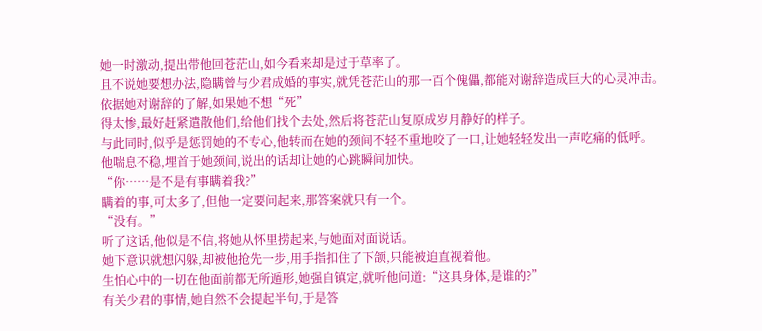她一时激动,提出带他回苍茫山,如今看来却是过于草率了。
且不说她要想办法,隐瞒曾与少君成婚的事实,就凭苍茫山的那一百个傀儡,都能对谢辞造成巨大的心灵冲击。
依据她对谢辞的了解,如果她不想“死”
得太惨,最好赶紧遣散他们,给他们找个去处,然后将苍茫山复原成岁月静好的样子。
与此同时,似乎是惩罚她的不专心,他转而在她的颈间不轻不重地咬了一口,让她轻轻发出一声吃痛的低呼。
他喘息不稳,埋首于她颈间,说出的话却让她的心跳瞬间加快。
“你……是不是有事瞒着我?”
瞒着的事,可太多了,但他一定要问起来,那答案就只有一个。
“没有。”
听了这话,他似是不信,将她从怀里捞起来,与她面对面说话。
她下意识就想闪躲,却被他抢先一步,用手指扣住了下颌,只能被迫直视着他。
生怕心中的一切在他面前都无所遁形,她强自镇定,就听他问道:“这具身体,是谁的?”
有关少君的事情,她自然不会提起半句,于是答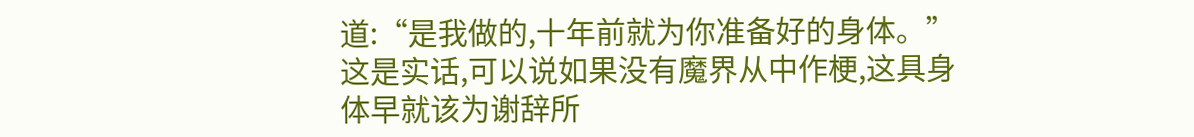道:“是我做的,十年前就为你准备好的身体。”
这是实话,可以说如果没有魔界从中作梗,这具身体早就该为谢辞所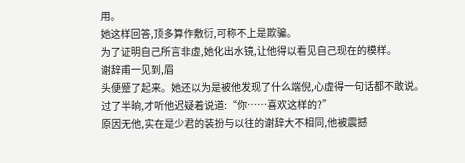用。
她这样回答,顶多算作敷衍,可称不上是欺骗。
为了证明自己所言非虚,她化出水镜,让他得以看见自己现在的模样。
谢辞甫一见到,眉
头便蹙了起来。她还以为是被他发现了什么端倪,心虚得一句话都不敢说。
过了半晌,才听他迟疑着说道:“你……喜欢这样的?”
原因无他,实在是少君的装扮与以往的谢辞大不相同,他被震撼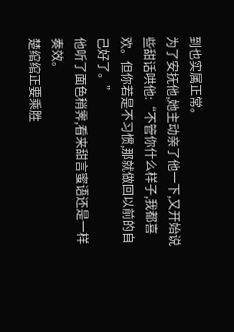到也实属正常。
为了安抚他,她主动亲了他一下,又开始说些甜话哄他:“不管你什么样子,我都喜欢。但你若是不习惯,那就做回以前的自己好了。”
他听了面色稍霁,看来甜言蜜语还是一样奏效。
楚绾绾正要乘胜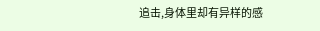追击,身体里却有异样的感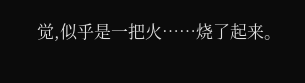觉,似乎是一把火……烧了起来。